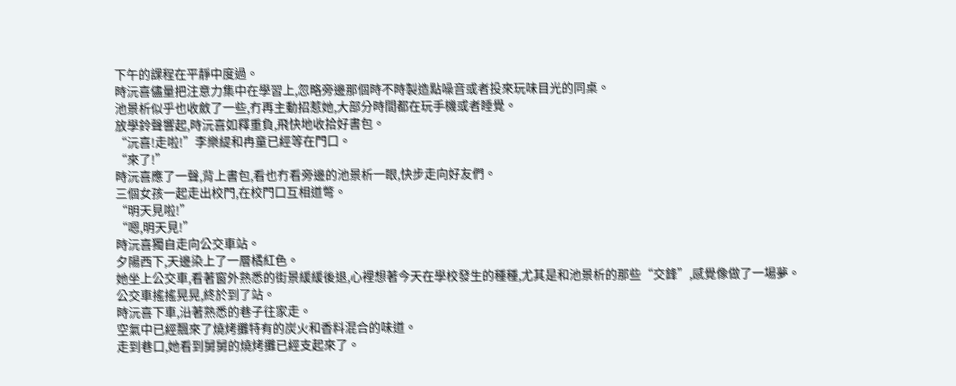下午的課程在平靜中度過。
時沅喜儘量把注意力集中在學習上,忽略旁邊那個時不時製造點噪音或者投來玩味目光的同桌。
池景析似乎也收斂了一些,冇再主動招惹她,大部分時間都在玩手機或者睡覺。
放學鈴聲響起,時沅喜如釋重負,飛快地收拾好書包。
“沅喜!走啦!”李樂緹和冉童已經等在門口。
“來了!”
時沅喜應了一聲,背上書包,看也冇看旁邊的池景析一眼,快步走向好友們。
三個女孩一起走出校門,在校門口互相道彆。
“明天見啦!”
“嗯,明天見!”
時沅喜獨自走向公交車站。
夕陽西下,天邊染上了一層橘紅色。
她坐上公交車,看著窗外熟悉的街景緩緩後退,心裡想著今天在學校發生的種種,尤其是和池景析的那些“交鋒”,感覺像做了一場夢。
公交車搖搖晃晃,終於到了站。
時沅喜下車,沿著熟悉的巷子往家走。
空氣中已經飄來了燒烤攤特有的炭火和香料混合的味道。
走到巷口,她看到舅舅的燒烤攤已經支起來了。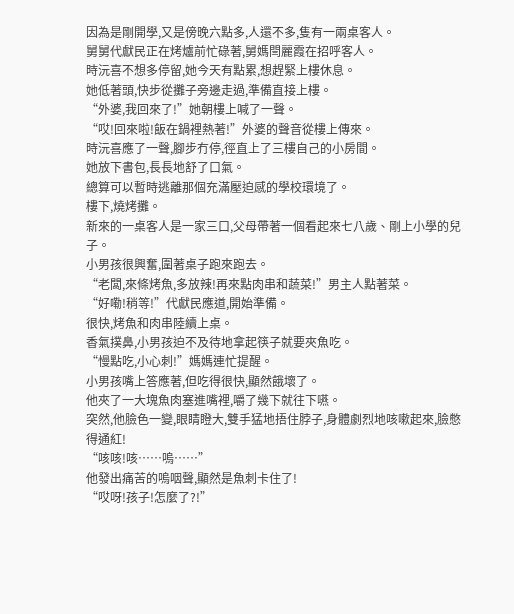因為是剛開學,又是傍晚六點多,人還不多,隻有一兩桌客人。
舅舅代獻民正在烤爐前忙碌著,舅媽閆麗霞在招呼客人。
時沅喜不想多停留,她今天有點累,想趕緊上樓休息。
她低著頭,快步從攤子旁邊走過,準備直接上樓。
“外婆,我回來了!”她朝樓上喊了一聲。
“哎!回來啦!飯在鍋裡熱著!”外婆的聲音從樓上傳來。
時沅喜應了一聲,腳步冇停,徑直上了三樓自己的小房間。
她放下書包,長長地舒了口氣。
總算可以暫時逃離那個充滿壓迫感的學校環境了。
樓下,燒烤攤。
新來的一桌客人是一家三口,父母帶著一個看起來七八歲、剛上小學的兒子。
小男孩很興奮,圍著桌子跑來跑去。
“老闆,來條烤魚,多放辣!再來點肉串和蔬菜!”男主人點著菜。
“好嘞!稍等!”代獻民應道,開始準備。
很快,烤魚和肉串陸續上桌。
香氣撲鼻,小男孩迫不及待地拿起筷子就要夾魚吃。
“慢點吃,小心刺!”媽媽連忙提醒。
小男孩嘴上答應著,但吃得很快,顯然餓壞了。
他夾了一大塊魚肉塞進嘴裡,嚼了幾下就往下嚥。
突然,他臉色一變,眼睛瞪大,雙手猛地捂住脖子,身體劇烈地咳嗽起來,臉憋得通紅!
“咳咳!咳……嗚……”
他發出痛苦的嗚咽聲,顯然是魚刺卡住了!
“哎呀!孩子!怎麼了?!”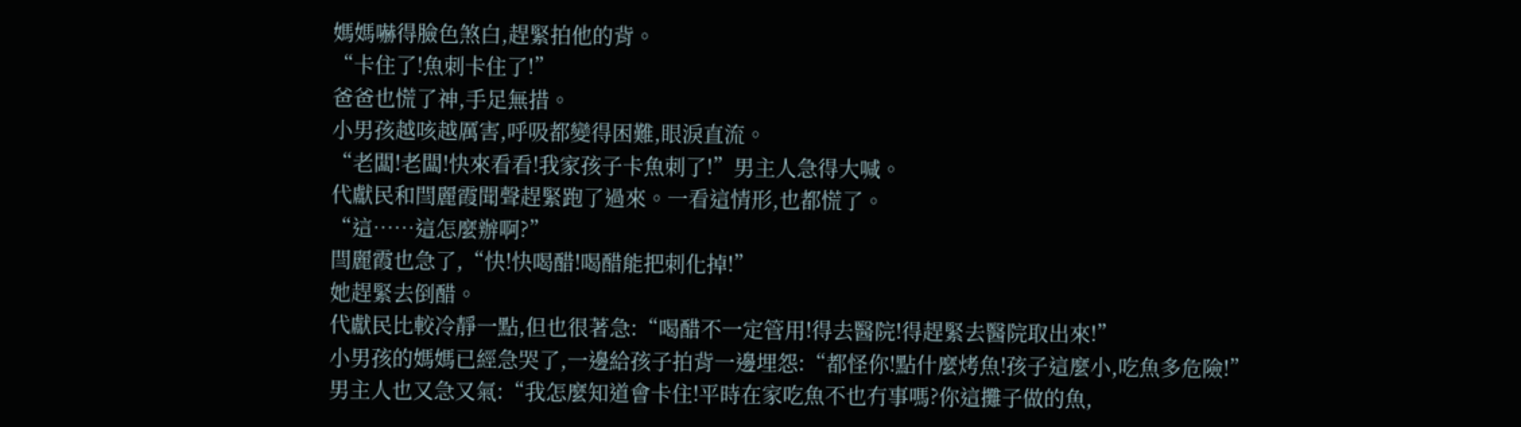媽媽嚇得臉色煞白,趕緊拍他的背。
“卡住了!魚刺卡住了!”
爸爸也慌了神,手足無措。
小男孩越咳越厲害,呼吸都變得困難,眼淚直流。
“老闆!老闆!快來看看!我家孩子卡魚刺了!”男主人急得大喊。
代獻民和閆麗霞聞聲趕緊跑了過來。一看這情形,也都慌了。
“這……這怎麼辦啊?”
閆麗霞也急了,“快!快喝醋!喝醋能把刺化掉!”
她趕緊去倒醋。
代獻民比較冷靜一點,但也很著急:“喝醋不一定管用!得去醫院!得趕緊去醫院取出來!”
小男孩的媽媽已經急哭了,一邊給孩子拍背一邊埋怨:“都怪你!點什麼烤魚!孩子這麼小,吃魚多危險!”
男主人也又急又氣:“我怎麼知道會卡住!平時在家吃魚不也冇事嗎?你這攤子做的魚,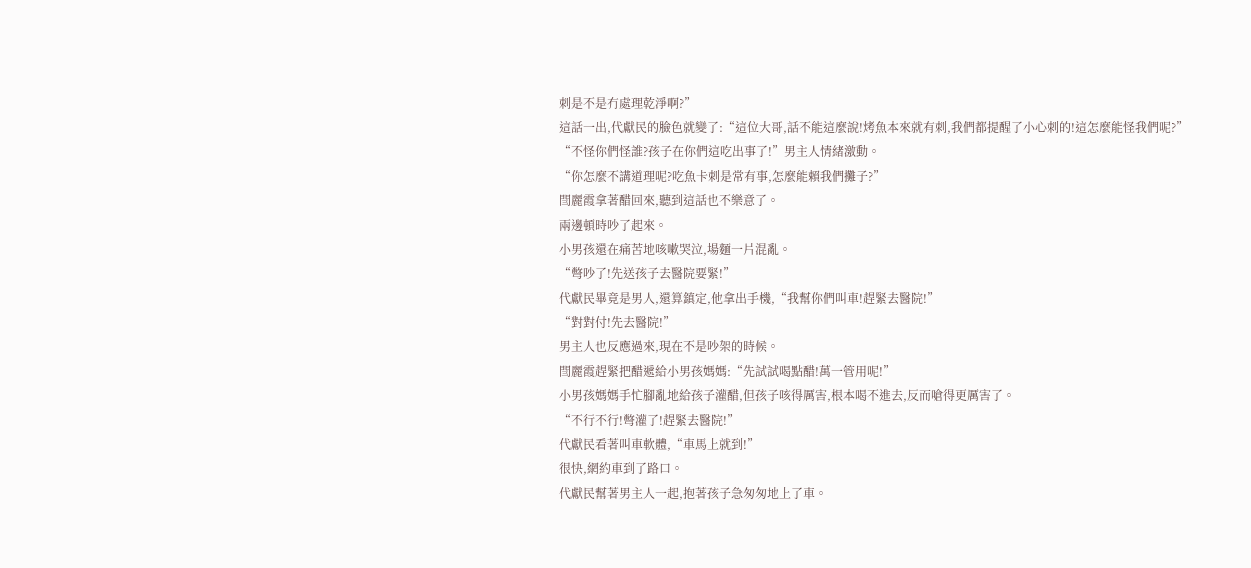刺是不是冇處理乾淨啊?”
這話一出,代獻民的臉色就變了:“這位大哥,話不能這麼說!烤魚本來就有刺,我們都提醒了小心刺的!這怎麼能怪我們呢?”
“不怪你們怪誰?孩子在你們這吃出事了!”男主人情緒激動。
“你怎麼不講道理呢?吃魚卡刺是常有事,怎麼能賴我們攤子?”
閆麗霞拿著醋回來,聽到這話也不樂意了。
兩邊頓時吵了起來。
小男孩還在痛苦地咳嗽哭泣,場麵一片混亂。
“彆吵了!先送孩子去醫院要緊!”
代獻民畢竟是男人,還算鎮定,他拿出手機,“我幫你們叫車!趕緊去醫院!”
“對對付!先去醫院!”
男主人也反應過來,現在不是吵架的時候。
閆麗霞趕緊把醋遞給小男孩媽媽:“先試試喝點醋!萬一管用呢!”
小男孩媽媽手忙腳亂地給孩子灌醋,但孩子咳得厲害,根本喝不進去,反而嗆得更厲害了。
“不行不行!彆灌了!趕緊去醫院!”
代獻民看著叫車軟體,“車馬上就到!”
很快,網約車到了路口。
代獻民幫著男主人一起,抱著孩子急匆匆地上了車。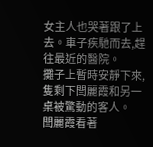女主人也哭著跟了上去。車子疾馳而去,趕往最近的醫院。
攤子上暫時安靜下來,隻剩下閆麗霞和另一桌被驚動的客人。
閆麗霞看著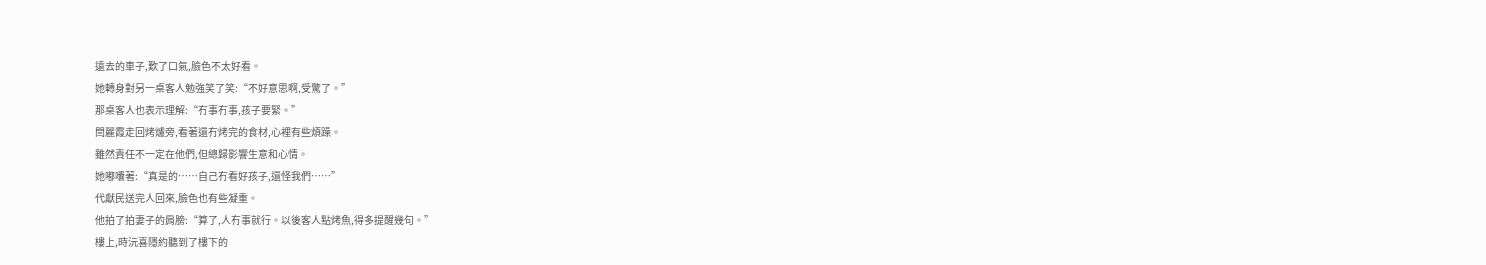遠去的車子,歎了口氣,臉色不太好看。
她轉身對另一桌客人勉強笑了笑:“不好意思啊,受驚了。”
那桌客人也表示理解:“冇事冇事,孩子要緊。”
閆麗霞走回烤爐旁,看著還冇烤完的食材,心裡有些煩躁。
雖然責任不一定在他們,但總歸影響生意和心情。
她嘟囔著:“真是的……自己冇看好孩子,還怪我們……”
代獻民送完人回來,臉色也有些凝重。
他拍了拍妻子的肩膀:“算了,人冇事就行。以後客人點烤魚,得多提醒幾句。”
樓上,時沅喜隱約聽到了樓下的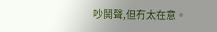吵鬨聲,但冇太在意。